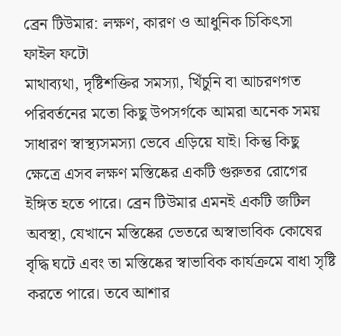ব্রেন টিউমার: লক্ষণ, কারণ ও আধুনিক চিকিৎসা
ফাইল ফটো
মাথাব্যথা, দৃষ্টিশক্তির সমস্যা, খিঁচুনি বা আচরণগত পরিবর্তনের মতো কিছু উপসর্গকে আমরা অনেক সময় সাধারণ স্বাস্থ্যসমস্যা ভেবে এড়িয়ে যাই। কিন্তু কিছু ক্ষেত্রে এসব লক্ষণ মস্তিষ্কের একটি গুরুতর রোগের ইঙ্গিত হতে পারে। ব্রেন টিউমার এমনই একটি জটিল অবস্থা, যেখানে মস্তিষ্কের ভেতরে অস্বাভাবিক কোষের বৃদ্ধি ঘটে এবং তা মস্তিষ্কের স্বাভাবিক কার্যক্রমে বাধা সৃষ্টি করতে পারে। তবে আশার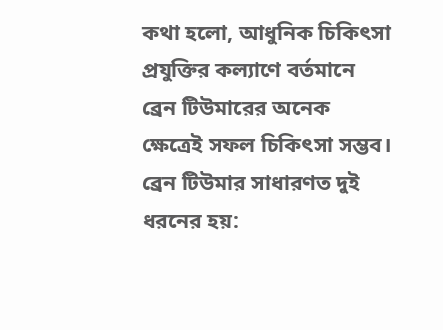কথা হলো, আধুনিক চিকিৎসা প্রযুক্তির কল্যাণে বর্তমানে ব্রেন টিউমারের অনেক ক্ষেত্রেই সফল চিকিৎসা সম্ভব।
ব্রেন টিউমার সাধারণত দুই ধরনের হয়: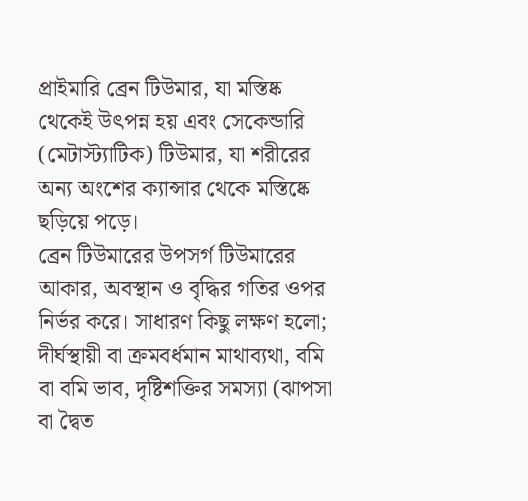প্রাইমারি ব্রেন টিউমার, যা মস্তিষ্ক থেকেই উৎপন্ন হয় এবং সেকেন্ডারি (মেটাস্ট্যাটিক) টিউমার, যা শরীরের অন্য অংশের ক্যান্সার থেকে মস্তিষ্কে ছড়িয়ে পড়ে।
ব্রেন টিউমারের উপসর্গ টিউমারের আকার, অবস্থান ও বৃদ্ধির গতির ওপর নির্ভর করে। সাধারণ কিছু লক্ষণ হলো; দীর্ঘস্থায়ী বা ক্রমবর্ধমান মাথাব্যথা, বমি বা বমি ভাব, দৃষ্টিশক্তির সমস্যা (ঝাপসা বা দ্বৈত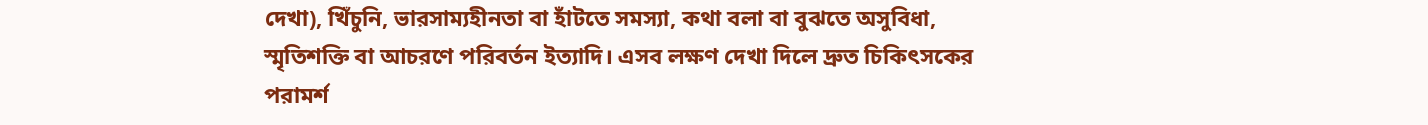দেখা), খিঁচুনি, ভারসাম্যহীনতা বা হাঁটতে সমস্যা, কথা বলা বা বুঝতে অসুবিধা, স্মৃতিশক্তি বা আচরণে পরিবর্তন ইত্যাদি। এসব লক্ষণ দেখা দিলে দ্রুত চিকিৎসকের পরামর্শ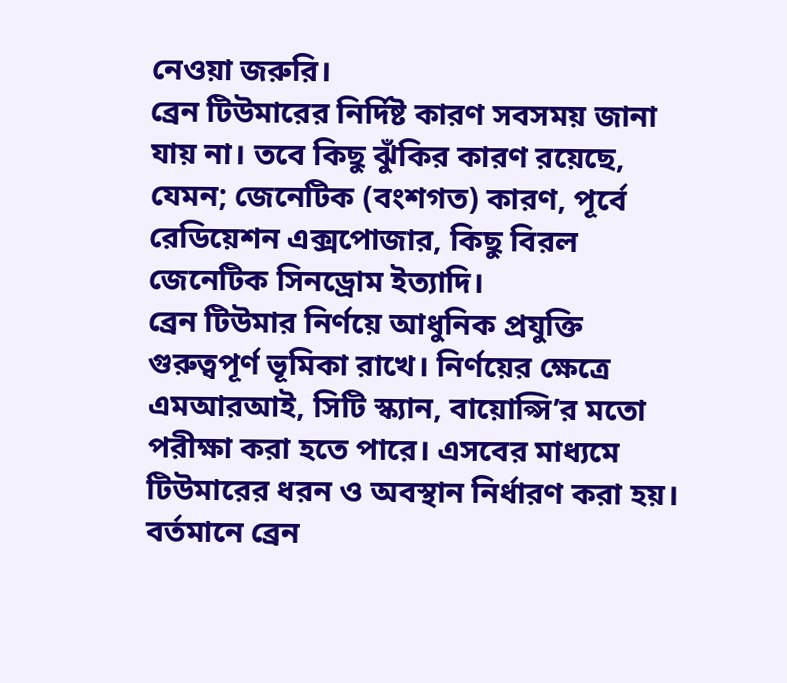নেওয়া জরুরি।
ব্রেন টিউমারের নির্দিষ্ট কারণ সবসময় জানা যায় না। তবে কিছু ঝুঁকির কারণ রয়েছে, যেমন; জেনেটিক (বংশগত) কারণ, পূর্বে রেডিয়েশন এক্সপোজার, কিছু বিরল জেনেটিক সিনড্রোম ইত্যাদি।
ব্রেন টিউমার নির্ণয়ে আধুনিক প্রযুক্তি গুরুত্বপূর্ণ ভূমিকা রাখে। নির্ণয়ের ক্ষেত্রে এমআরআই, সিটি স্ক্যান, বায়োপ্সি’র মতো পরীক্ষা করা হতে পারে। এসবের মাধ্যমে টিউমারের ধরন ও অবস্থান নির্ধারণ করা হয়।
বর্তমানে ব্রেন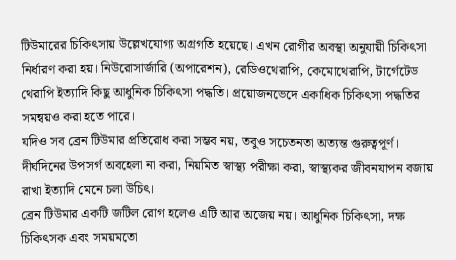টিউমারের চিকিৎসায় উল্লেখযোগ্য অগ্রগতি হয়েছে। এখন রোগীর অবস্থা অনুযায়ী চিকিৎসা নির্ধারণ করা হয়। নিউরোসার্জারি (অপারেশন), রেডিওথেরাপি, কেমোথেরাপি, টার্গেটেড থেরাপি ইত্যাদি কিছু আধুনিক চিকিৎসা পদ্ধতি। প্রয়োজনভেদে একাধিক চিকিৎসা পদ্ধতির সমন্বয়ও করা হতে পারে।
যদিও সব ব্রেন টিউমার প্রতিরোধ করা সম্ভব নয়, তবুও সচেতনতা অত্যন্ত গুরুত্বপূর্ণ। দীর্ঘদিনের উপসর্গ অবহেলা না করা, নিয়মিত স্বাস্থ্য পরীক্ষা করা, স্বাস্থ্যকর জীবনযাপন বজায় রাখা ইত্যাদি মেনে চলা উচিৎ।
ব্রেন টিউমার একটি জটিল রোগ হলেও এটি আর অজেয় নয়। আধুনিক চিকিৎসা, দক্ষ চিকিৎসক এবং সময়মতো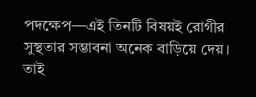পদক্ষেপ—এই তিনটি বিষয়ই রোগীর সুস্থতার সম্ভাবনা অনেক বাড়িয়ে দেয়।
তাই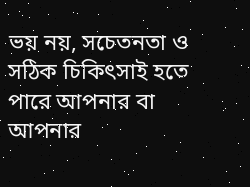ভয় নয়, সচেতনতা ও সঠিক চিকিৎসাই হতে পারে আপনার বা আপনার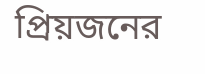প্রিয়জনের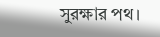সুরক্ষার পথ।